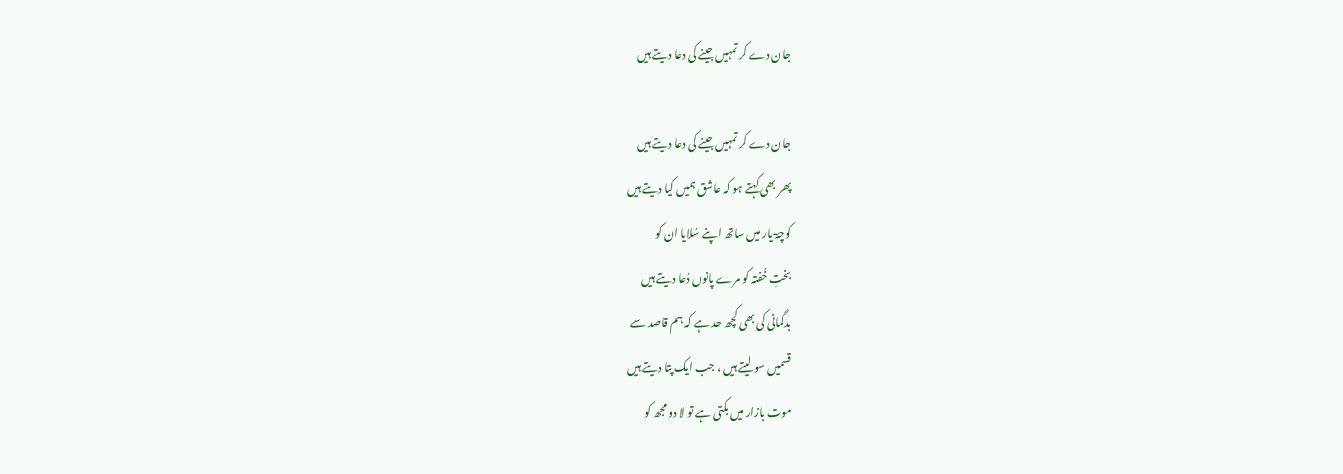جان دے کر تمہیں جینے کی دعا دیتے ہیں

جان دے کر تمہیں جینے کی دعا دیتے ہیں
پھر بھی کہتے ہو کہ عاشق ہمیں کیا دیتے ہیں
کوچہٓ یار میں ساتھ اپنے سُلایا ان کو
بختِ خُفتہ کو مرے پانوں دُعا دیتے ہیں
بدگمانی کی بھی کچھ حد ہے کہ ہم قاصد سے
قسمیں سو لیتے ہیں ، جب ایک پتا دیتے ہیں
موت بازار میں بکتی ہے تو لا دو مجھ کو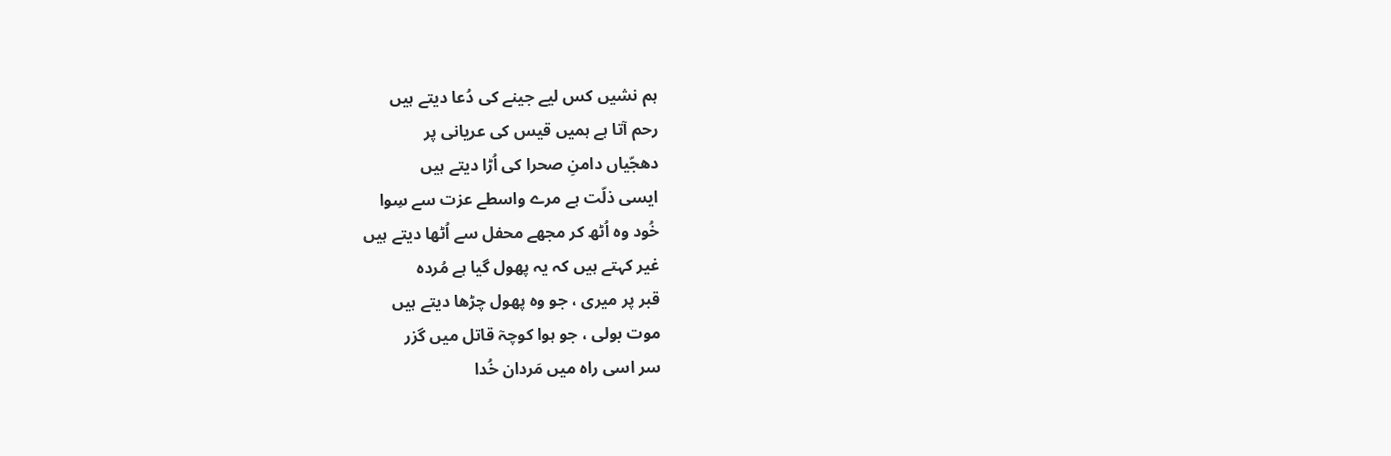ہم نشیں کس لیے جینے کی دُعا دیتے ہیں
رحم آتا ہے ہمیں قیس کی عریانی پر
دھجّیاں دامنِ صحرا کی اُڑا دیتے ہیں
ایسی ذلّت ہے مرے واسطے عزت سے سِوا
خُود وہ اُٹھ کر مجھے محفل سے اُٹھا دیتے ہیں
غیر کہتے ہیں کہ یہ پھول گیا ہے مُردہ
قبر پر میری ، جو وہ پھول چڑھا دیتے ہیں
موت بولی ، جو ہوا کوچہٓ قاتل میں گزر
سر اسی راہ میں مَردان خُدا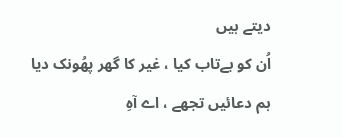دیتے ہیں
اُن کو بےتاب کیا ، غیر کا گھر پھُونک دیا
ہم دعائیں تجھے ، اے آہِ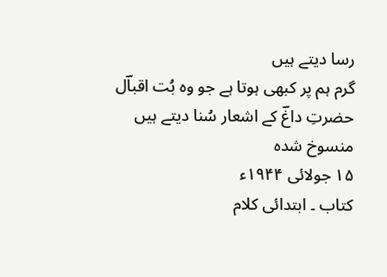رسا دیتے ہیں
گرم ہم پر کبھی ہوتا ہے جو وہ بُت اقباؔل
حضرتِ داغؔ کے اشعار سُنا دیتے ہیں
منسوخ شدہ
۱۵ جولائی ۱۹۴۴ء
کتاب ۔ ابتدائی کلام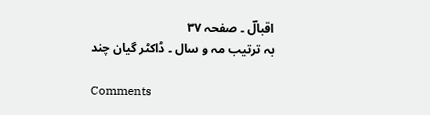اقبالؔ ۔ صفحہ ۳۷
بہ ترتیب مہ و سال ۔ ڈاکٹر گیان چند

Comments